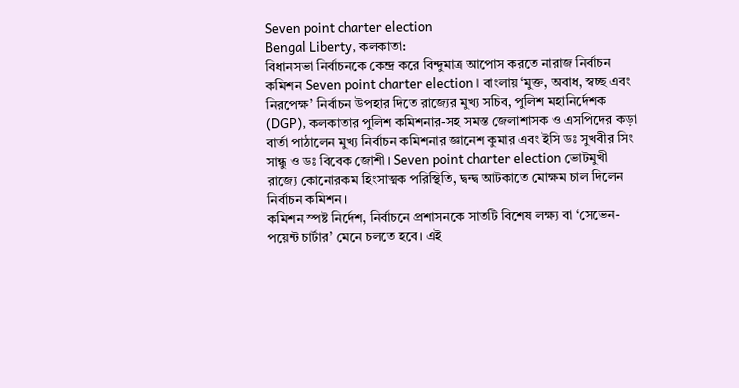Seven point charter election
Bengal Liberty, কলকাতা:
বিধানসভা নির্বাচনকে কেন্দ্র করে বিন্দুমাত্র আপোস করতে নারাজ নির্বাচন কমিশন Seven point charter election। বাংলায় ‘মুক্ত, অবাধ, স্বচ্ছ এবং নিরপেক্ষ’ নির্বাচন উপহার দিতে রাজ্যের মুখ্য সচিব, পুলিশ মহানির্দেশক (DGP), কলকাতার পুলিশ কমিশনার-সহ সমস্ত জেলাশাসক ও এসপিদের কড়া বার্তা পাঠালেন মুখ্য নির্বাচন কমিশনার জ্ঞানেশ কুমার এবং ইসি ডঃ সুখবীর সিং সান্ধু ও ডঃ বিবেক জোশী। Seven point charter election ভোটমুখী রাজ্যে কোনোরকম হিংসাত্মক পরিস্থিতি, দ্বন্দ্ব আটকাতে মোক্ষম চাল দিলেন নির্বাচন কমিশন।
কমিশন স্পষ্ট নির্দেশ, নির্বাচনে প্রশাসনকে সাতটি বিশেষ লক্ষ্য বা ‘সেভেন-পয়েন্ট চার্টার’ মেনে চলতে হবে। এই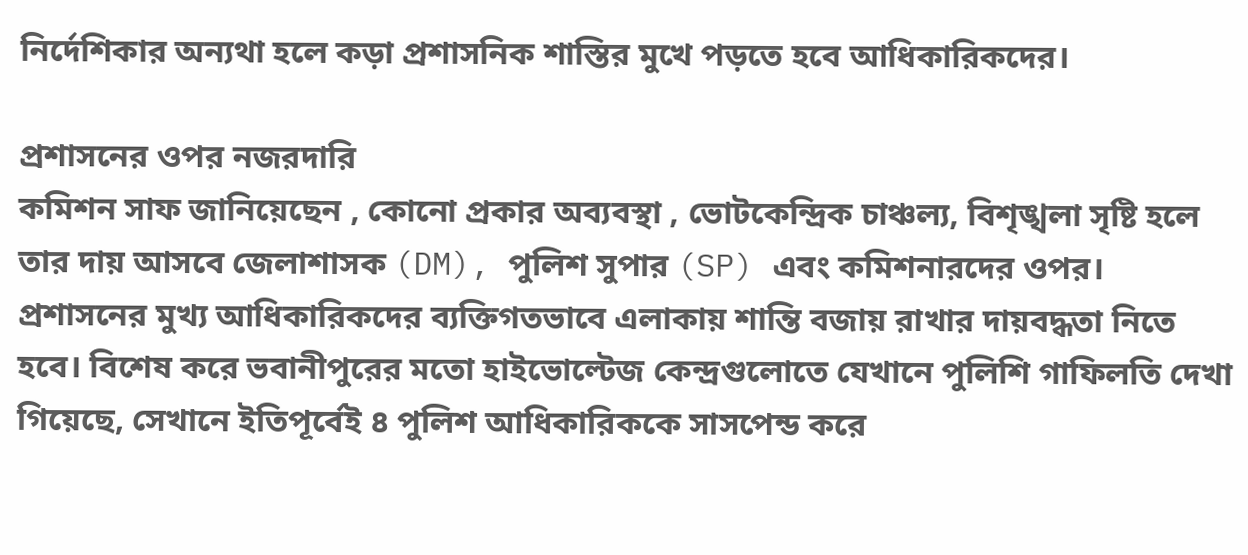নির্দেশিকার অন্যথা হলে কড়া প্রশাসনিক শাস্তির মুখে পড়তে হবে আধিকারিকদের।

প্রশাসনের ওপর নজরদারি
কমিশন সাফ জানিয়েছেন , কোনো প্রকার অব্যবস্থা , ভোটকেন্দ্রিক চাঞ্চল্য, বিশৃঙ্খলা সৃষ্টি হলে তার দায় আসবে জেলাশাসক (DM), পুলিশ সুপার (SP) এবং কমিশনারদের ওপর। প্রশাসনের মুখ্য আধিকারিকদের ব্যক্তিগতভাবে এলাকায় শান্তি বজায় রাখার দায়বদ্ধতা নিতে হবে। বিশেষ করে ভবানীপুরের মতো হাইভোল্টেজ কেন্দ্রগুলোতে যেখানে পুলিশি গাফিলতি দেখা গিয়েছে, সেখানে ইতিপূর্বেই ৪ পুলিশ আধিকারিককে সাসপেন্ড করে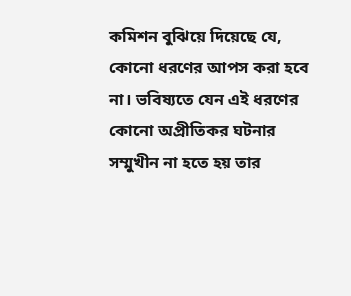কমিশন বুঝিয়ে দিয়েছে যে, কোনো ধরণের আপস করা হবে না। ভবিষ্যতে যেন এই ধরণের কোনো অপ্রীতিকর ঘটনার সম্মুখীন না হতে হয় তার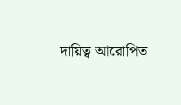দায়িত্ব আরোপিত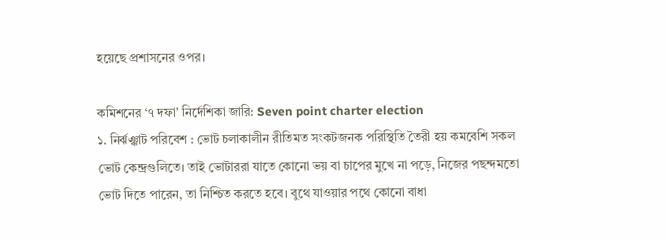হয়েছে প্রশাসনের ওপর।

কমিশনের ‘৭ দফা’ নির্দেশিকা জারি: Seven point charter election
১. নির্ঝঞ্ঝাট পরিবেশ : ভোট চলাকালীন রীতিমত সংকটজনক পরিস্থিতি তৈরী হয় কমবেশি সকল ভোট কেন্দ্রগুলিতে। তাই ভোটাররা যাতে কোনো ভয় বা চাপের মুখে না পড়ে, নিজের পছন্দমতো ভোট দিতে পারেন, তা নিশ্চিত করতে হবে। বুথে যাওয়ার পথে কোনো বাধা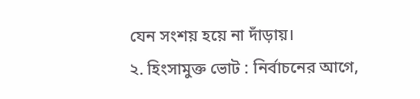যেন সংশয় হয়ে না দাঁড়ায়।
২. হিংসামুক্ত ভোট : নির্বাচনের আগে,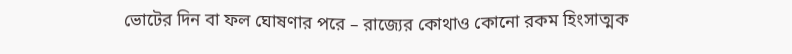ভোটের দিন বা ফল ঘোষণার পরে – রাজ্যের কোথাও কোনো রকম হিংসাত্মক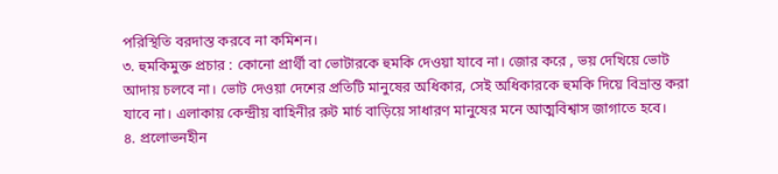পরিস্থিতি বরদাস্ত করবে না কমিশন।
৩. হুমকিমুক্ত প্রচার : কোনো প্রার্থী বা ভোটারকে হুমকি দেওয়া যাবে না। জোর করে , ভয় দেখিয়ে ভোট আদায় চলবে না। ভোট দেওয়া দেশের প্রতিটি মানুষের অধিকার, সেই অধিকারকে হুমকি দিয়ে বিভ্রান্ত করা যাবে না। এলাকায় কেন্দ্রীয় বাহিনীর রুট মার্চ বাড়িয়ে সাধারণ মানুষের মনে আত্মবিশ্বাস জাগাতে হবে।
৪. প্রলোভনহীন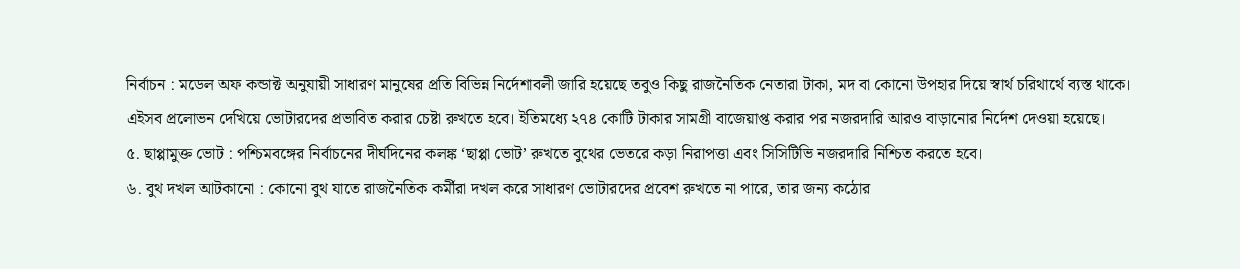নির্বাচন : মডেল অফ কন্ডাক্ট অনুযায়ী সাধারণ মানুষের প্রতি বিভিন্ন নির্দেশাবলী জারি হয়েছে তবুও কিছু রাজনৈতিক নেতারা টাকা, মদ বা কোনো উপহার দিয়ে স্বার্থ চরিথার্থে ব্যস্ত থাকে। এইসব প্রলোভন দেখিয়ে ভোটারদের প্রভাবিত করার চেষ্টা রুখতে হবে। ইতিমধ্যে ২৭৪ কোটি টাকার সামগ্রী বাজেয়াপ্ত করার পর নজরদারি আরও বাড়ানোর নির্দেশ দেওয়া হয়েছে।
৫. ছাপ্পামুক্ত ভোট : পশ্চিমবঙ্গের নির্বাচনের দীর্ঘদিনের কলঙ্ক ‘ছাপ্পা ভোট’ রুখতে বুথের ভেতরে কড়া নিরাপত্তা এবং সিসিটিভি নজরদারি নিশ্চিত করতে হবে।
৬. বুথ দখল আটকানো : কোনো বুথ যাতে রাজনৈতিক কর্মীরা দখল করে সাধারণ ভোটারদের প্রবেশ রুখতে না পারে, তার জন্য কঠোর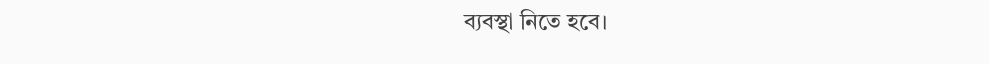ব্যবস্থা নিতে হবে।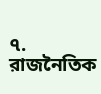৭. রাজনৈতিক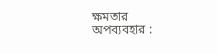ক্ষমতার অপব্যবহার :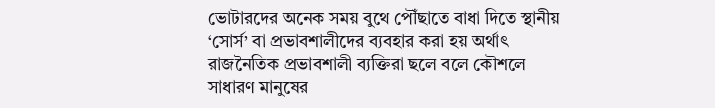ভোটারদের অনেক সময় বুথে পৌঁছাতে বাধা দিতে স্থানীয় ‘সোর্স’ বা প্রভাবশালীদের ব্যবহার করা হয় অর্থাৎ রাজনৈতিক প্রভাবশালী ব্যক্তিরা ছলে বলে কৌশলে সাধারণ মানুষের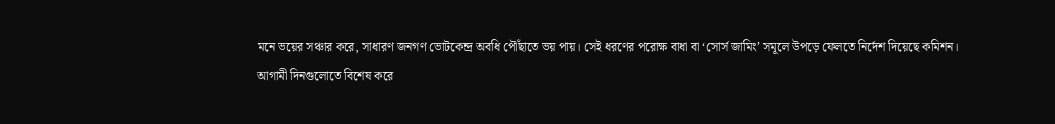মনে ভয়ের সঞ্চার করে, সাধারণ জনগণ ভোটকেন্দ্র অবধি পৌঁছাতে ভয় পায়। সেই ধরণের পরোক্ষ বাধা বা ‘সোর্স জামিং’ সমূলে উপড়ে ফেলতে নির্দেশ দিয়েছে কমিশন।
আগামী দিনগুলোতে বিশেষ করে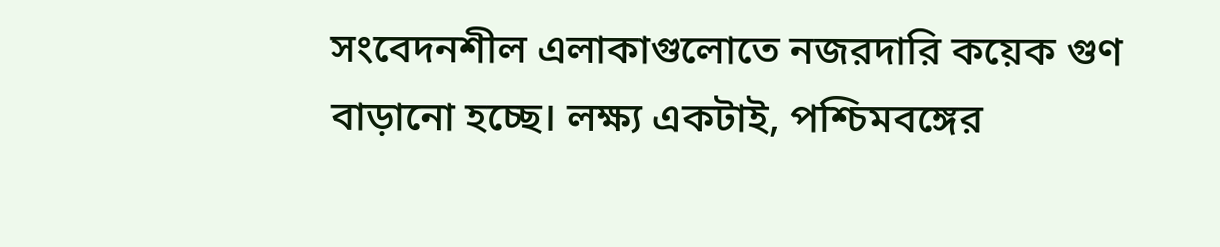সংবেদনশীল এলাকাগুলোতে নজরদারি কয়েক গুণ বাড়ানো হচ্ছে। লক্ষ্য একটাই, পশ্চিমবঙ্গের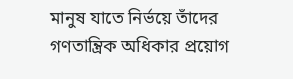মানুষ যাতে নির্ভয়ে তাঁদের গণতান্ত্রিক অধিকার প্রয়োগ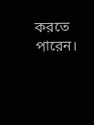করতে পারেন।